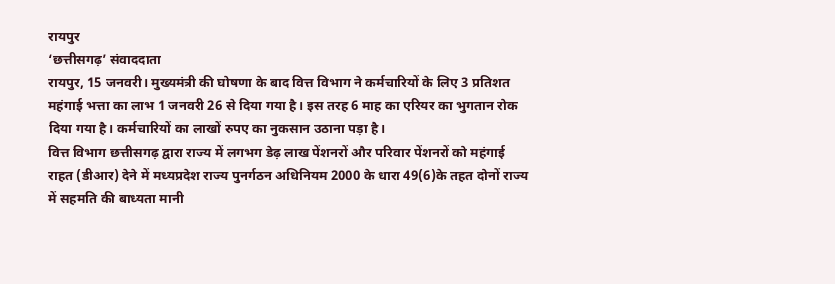रायपुर
‘छत्तीसगढ़’ संवाददाता
रायपुर, 15 जनवरी। मुख्यमंत्री की घोषणा के बाद वित्त विभाग ने कर्मचारियों के लिए 3 प्रतिशत महंगाई भत्ता का लाभ 1 जनवरी 26 से दिया गया है। इस तरह 6 माह का एरियर का भुगतान रोक दिया गया है। कर्मचारियों का लाखों रुपए का नुकसान उठाना पड़ा है।
वित्त विभाग छत्तीसगढ़ द्वारा राज्य में लगभग डेढ़ लाख पेंशनरों और परिवार पेंशनरों को महंगाई राहत (डीआर) देने में मध्यप्रदेश राज्य पुनर्गठन अधिनियम 2000 के धारा 49(6)के तहत दोनों राज्य में सहमति की बाध्यता मानी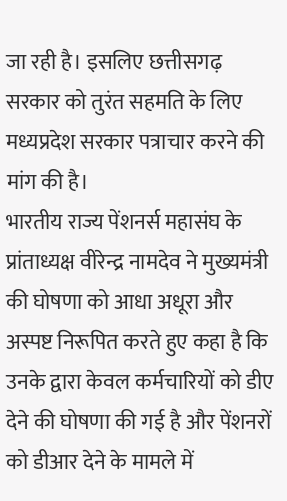जा रही है। इसलिए छत्तीसगढ़ सरकार को तुरंत सहमति के लिए मध्यप्रदेश सरकार पत्राचार करने की मांग की है।
भारतीय राज्य पेंशनर्स महासंघ के प्रांताध्यक्ष वीरेन्द्र नामदेव ने मुख्यमंत्री की घोषणा को आधा अधूरा और अस्पष्ट निरूपित करते हुए कहा है कि उनके द्वारा केवल कर्मचारियों को डीए देने की घोषणा की गई है और पेंशनरों को डीआर देने के मामले में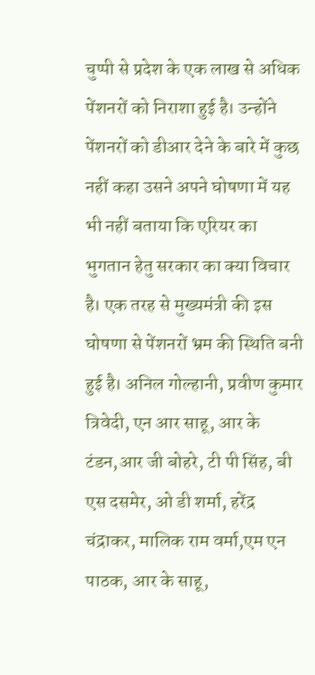चुप्पी से प्रदेश के एक लाख से अधिक पेंशनरों को निराशा हुई है। उन्होंने पेंशनरों को डीआर देने के बारे में कुछ नहीं कहा उसने अपने घोषणा में यह भी नहीं बताया कि एरियर का भुगतान हेतु सरकार का क्या विचार है। एक तरह से मुख्यमंत्री की इस घोषणा से पेंशनरों भ्रम की स्थिति बनी हुई है। अनिल गोल्हानी, प्रवीण कुमार त्रिवेदी, एन आर साहू, आर के टंडन,आर जी बोहरे, टी पी सिंह, बी एस दसमेर, ओ डी शर्मा, हरेंद्र चंद्राकर, मालिक राम वर्मा,एम एन पाठक, आर के साहू,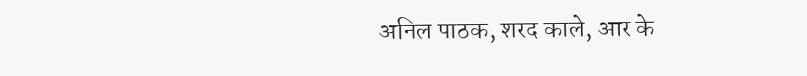अनिल पाठक, शरद काले, आर के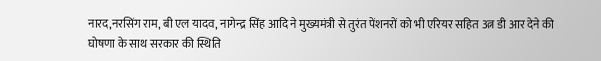नारद,नरसिंग राम, बी एल यादव, नागेन्द्र सिंह आदि ने मुख्यमंत्री से तुरंत पेंशनरों को भी एरियर सहित 3त्न डी आर देने की घोषणा के साथ सरकार की स्थिति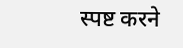स्पष्ट करने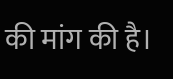की मांग की है।